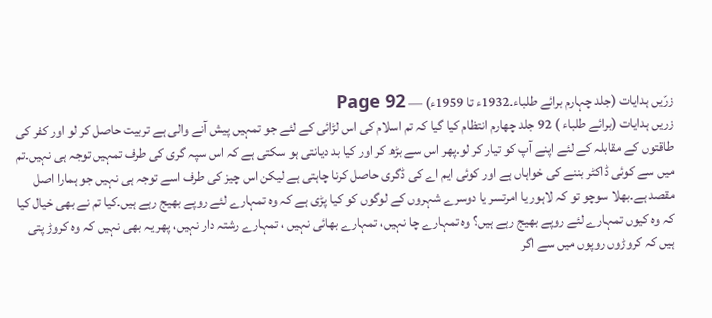زرّیں ہدایات (جلد چہارم برائے طلباء۔1932ء تا 1959ء) — Page 92
زریں ہدایات (برائے طلباء ) 92 جلد چهارم انتظام کیا گیا کہ تم اسلام کی اس لڑائی کے لئے جو تمہیں پیش آنے والی ہے تربیت حاصل کر لو اور کفر کی طاقتوں کے مقابلہ کے لئے اپنے آپ کو تیار کر لو۔پھر اس سے بڑھ کر اور کیا بد دیانتی ہو سکتی ہے کہ اس سپہ گری کی طرف تمہیں توجہ ہی نہیں۔تم میں سے کوئی ڈاکٹر بننے کی خواہاں ہے اور کوئی ایم اے کی ڈگری حاصل کرنا چاہتی ہے لیکن اس چیز کی طرف اسے توجہ ہی نہیں جو ہمارا اصل مقصد ہے۔بھلا سوچو تو کہ لاہور یا امرتسر یا دوسرے شہروں کے لوگوں کو کیا پڑی ہے کہ وہ تمہارے لئے روپے بھیج رہے ہیں۔کیا تم نے بھی خیال کیا کہ وہ کیوں تمہارے لئے روپے بھیج رہے ہیں؟ وہ تمہارے چا نہیں، تمہارے بھائی نہیں ، تمہارے رشتہ دار نہیں، پھر یہ بھی نہیں کہ وہ کروڑ پتی ہیں کہ کروڑوں روپوں میں سے اگر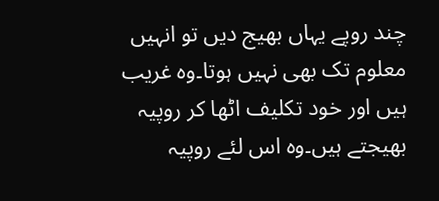چند روپے یہاں بھیج دیں تو انہیں معلوم تک بھی نہیں ہوتا۔وہ غریب ہیں اور خود تکلیف اٹھا کر روپیہ بھیجتے ہیں۔وہ اس لئے روپیہ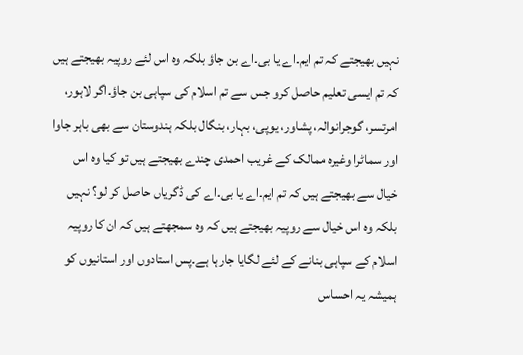نہیں بھیجتے کہ تم ایم۔اے یا بی۔اے بن جاؤ بلکہ وہ اس لئے روپیہ بھیجتے ہیں کہ تم ایسی تعلیم حاصل کرو جس سے تم اسلام کی سپاہی بن جاؤ۔اگر لاہور، امرتسر، گوجرانوالہ، پشاور، یوپی، بہار، بنگال بلکہ ہندوستان سے بھی باہر جاوا اور سماٹرا وغیرہ ممالک کے غریب احمدی چندے بھیجتے ہیں تو کیا وہ اس خیال سے بھیجتے ہیں کہ تم ایم۔اے یا بی۔اے کی ڈگریاں حاصل کر لو؟ نہیں بلکہ وہ اس خیال سے روپیہ بھیجتے ہیں کہ وہ سمجھتے ہیں کہ ان کا روپیہ اسلام کے سپاہی بنانے کے لئے لگایا جارہا ہے۔پس استادوں اور استانیوں کو ہمیشہ یہ احساس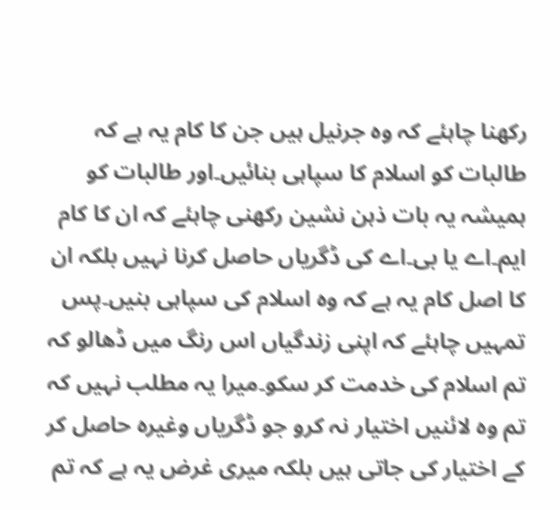رکھنا چاہئے کہ وہ جرنیل ہیں جن کا کام یہ ہے کہ طالبات کو اسلام کا سپاہی بنائیں۔اور طالبات کو ہمیشہ یہ بات ذہن نشین رکھنی چاہئے کہ ان کا کام ایم۔اے یا بی۔اے کی ڈگریاں حاصل کرنا نہیں بلکہ ان کا اصل کام یہ ہے کہ وہ اسلام کی سپاہی بنیں۔پس تمہیں چاہئے کہ اپنی زندگیاں اس رنگ میں ڈھالو کہ تم اسلام کی خدمت کر سکو۔میرا یہ مطلب نہیں کہ تم وہ لائنیں اختیار نہ کرو جو ڈگریاں وغیرہ حاصل کر کے اختیار کی جاتی ہیں بلکہ میری غرض یہ ہے کہ تم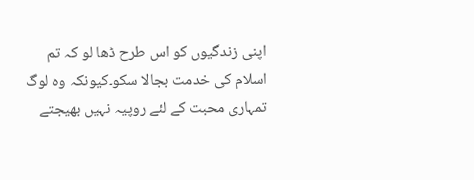اپنی زندگیوں کو اس طرح ڈھا لو کہ تم اسلام کی خدمت بجالا سکو۔کیونکہ وہ لوگ تمہاری محبت کے لئے روپیہ نہیں بھیجتے